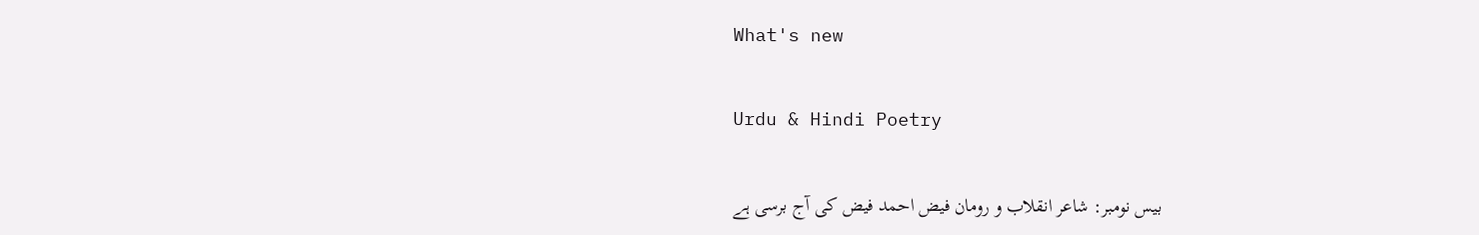What's new

Urdu & Hindi Poetry

بیس نومبر: شاعر انقلاب و رومان فیض احمد فیض کی آج برسی ہے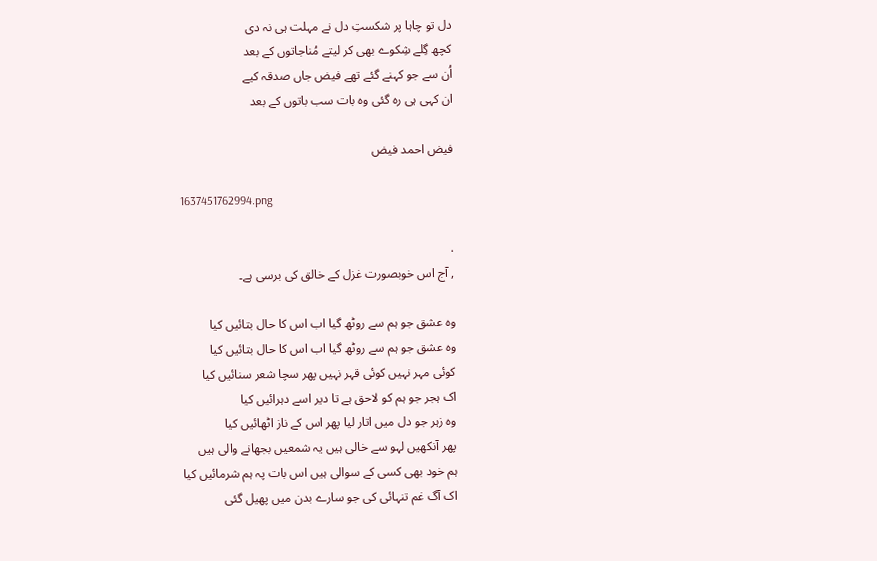دل تو چاہا پر شکستِ دل نے مہلت ہی نہ دی
کچھ گِلے شِکوے بھی کر لیتے مُناجاتوں کے بعد
اُن سے جو کہنے گئے تھے فیض جاں صدقہ کیے
ان کہی ہی رہ گئی وہ بات سب باتوں کے بعد

فیض احمد فیض

1637451762994.png

.
, آج اس خوبصورت غزل کے خالق کی برسی ہے۔

وہ عشق جو ہم سے روٹھ گیا اب اس کا حال بتائیں کیا
وہ عشق جو ہم سے روٹھ گیا اب اس کا حال بتائیں کیا
کوئی مہر نہیں کوئی قہر نہیں پھر سچا شعر سنائیں کیا
اک ہجر جو ہم کو لاحق ہے تا دیر اسے دہرائیں کیا
وہ زہر جو دل میں اتار لیا پھر اس کے ناز اٹھائیں کیا
پھر آنکھیں لہو سے خالی ہیں یہ شمعیں بجھانے والی ہیں
ہم خود بھی کسی کے سوالی ہیں اس بات پہ ہم شرمائیں کیا
اک آگ غم تنہائی کی جو سارے بدن میں پھیل گئی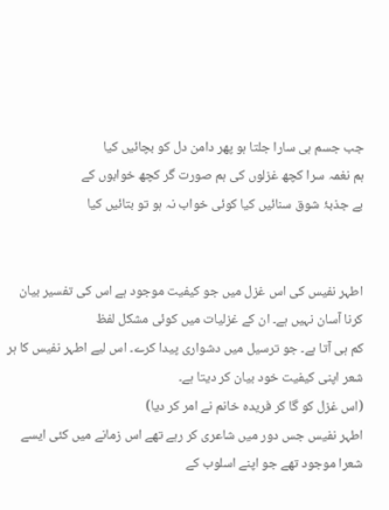جب جسم ہی سارا جلتا ہو پھر دامن دل کو بچائیں کیا
ہم نغمہ سرا کچھ غزلوں کی ہم صورت گر کچھ خوابوں کے
بے جذبۂ شوق سنائیں کیا کوئی خواب نہ ہو تو بتائیں کیا


اطہر نفیس کی اس غزل میں جو کیفیت موجود ہے اس کی تفسیر بیان کرنا آسان نہیں ہے۔ ان کے غزلیات میں کوئی مشکل لفظ
کم ہی آتا ہے۔ جو ترسیل میں دشواری پیدا کرے۔ اس لیے اطہر نفیس کا ہر شعر اپنی کیفیت خود بیان کر دیتا ہے۔
(اس غزل کو گا کر فریدہ خانم نے امر کر دیا)
اطہر نفیس جس دور میں شاعری کر رہے تھے اس زمانے میں کئی ایسے شعرا موجود تھے جو اپنے اسلوب کے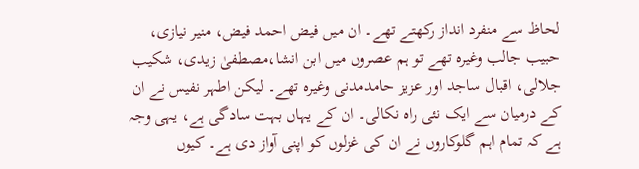لحاظ سے منفرد انداز رکھتے تھے۔ ان میں فیض احمد فیض، منیر نیازی، حبیب جالب وغیرہ تھے تو ہم عصروں میں ابن انشا،مصطفیٰ زیدی، شکیب جلالی، اقبال ساجد اور عزیز حامدمدنی وغیرہ تھے۔ لیکن اطہر نفیس نے ان کے درمیان سے ایک نئی راہ نکالی۔ ان کے یہاں بہت سادگی ہے، یہی وجہ ہے کہ تمام اہم گلوکاروں نے ان کی غزلوں کو اپنی آواز دی ہے۔ کیوں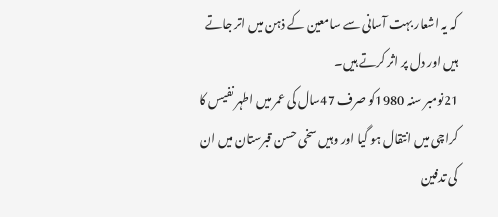کہ یہ اشعار بہت آسانی سے سامعین کے ذہن میں اتر جاتے ہیں اور دل پر اثر کرتے ہیں۔
21نومبر سنہ 1980کو صرف 47سال کی عمر میں اطہر نفیس کا کراچی میں انتقال ہو گیا اور وہیں سخی حسن قبرستان میں ان کی تدفین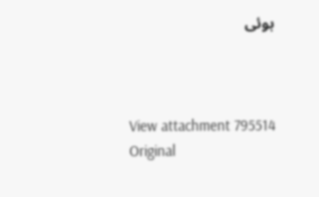ہوئی



View attachment 795514
Original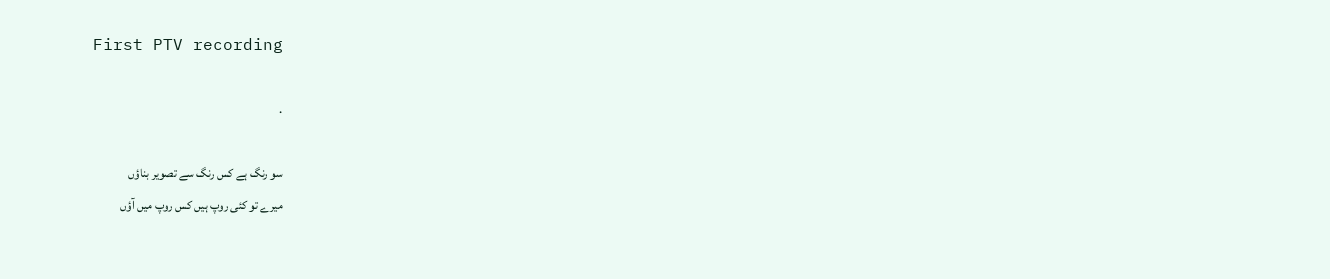First PTV recording

.

سو رنگ ہے کس رنگ سے تصویر بناؤں
میرے تو کئی روپ ہیں کس روپ میں آؤں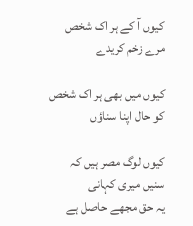کیوں آ کے ہر اک شخص مرے زخم کریدے

کیوں میں بھی ہر اک شخص کو حال اپنا سناؤں

کیوں لوگ مصر ہیں کہ سنیں میری کہانی
یہ حق مجھے حاصل ہے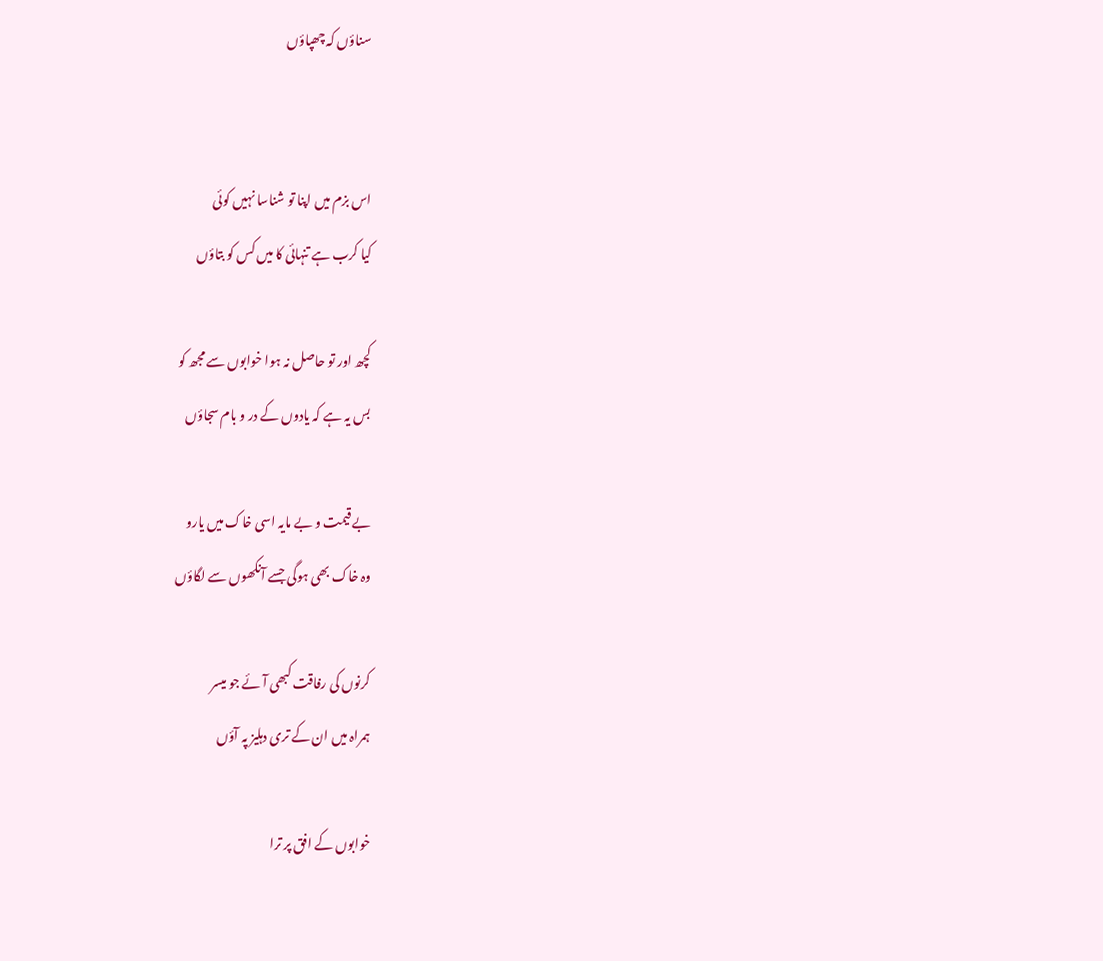سناؤں کہ چھپاؤں


اس بزم میں اپنا تو شناسا نہیں کوئی
کیا کرب ہے تنہائی کا میں کس کو بتاؤں

کچھ اور تو حاصل نہ ہوا خوابوں سے مجھ کو
بس یہ ہے کہ یادوں کے در و بام سجاؤں

بے قیمت و بے مایہ اسی خاک میں یارو
وہ خاک بھی ہوگی جسے آنکھوں سے لگاؤں

کرنوں کی رفاقت کبھی آئے جو میسر
ہمراہ میں ان کے تری دہلیز پہ آؤں

خوابوں کے افق پر ترا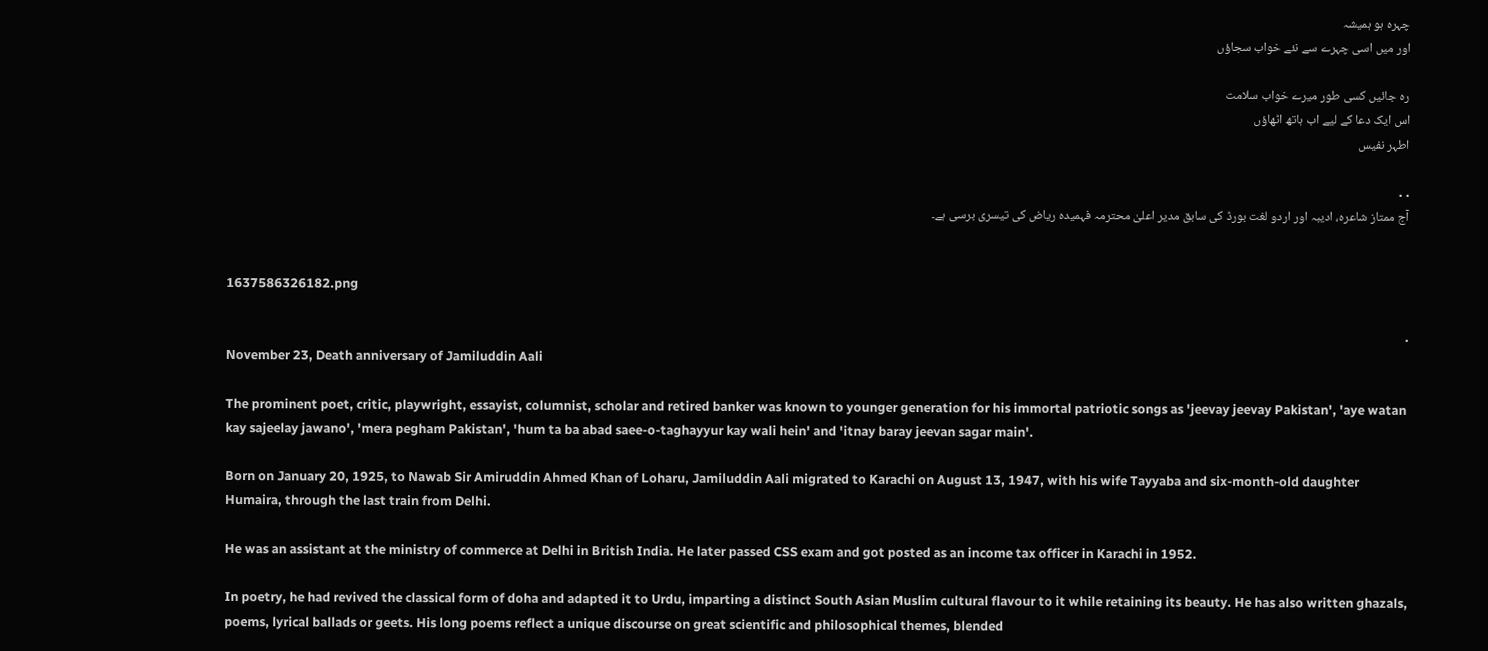چہرہ ہو ہمیشہ
اور میں اسی چہرے سے نئے خواب سجاؤں

رہ جائیں کسی طور میرے خواب سلامت
اس ایک دعا کے لیے اب ہاتھ اٹھاؤں
اطہر نفیس

. .
آج ممتاز شاعرہ، ادیبہ اور اردو لغت بورڈ کی سابق مدیر اعلیٰ محترمہ فہمیدہ ریاض کی تیسری برسی ہے۔


1637586326182.png

.
November 23, Death anniversary of Jamiluddin Aali

The prominent poet, critic, playwright, essayist, columnist, scholar and retired banker was known to younger generation for his immortal patriotic songs as 'jeevay jeevay Pakistan', 'aye watan kay sajeelay jawano', 'mera pegham Pakistan', 'hum ta ba abad saee-o-taghayyur kay wali hein' and 'itnay baray jeevan sagar main'.

Born on January 20, 1925, to Nawab Sir Amiruddin Ahmed Khan of Loharu, Jamiluddin Aali migrated to Karachi on August 13, 1947, with his wife Tayyaba and six-month-old daughter Humaira, through the last train from Delhi.

He was an assistant at the ministry of commerce at Delhi in British India. He later passed CSS exam and got posted as an income tax officer in Karachi in 1952.

In poetry, he had revived the classical form of doha and adapted it to Urdu, imparting a distinct South Asian Muslim cultural flavour to it while retaining its beauty. He has also written ghazals, poems, lyrical ballads or geets. His long poems reflect a unique discourse on great scientific and philosophical themes, blended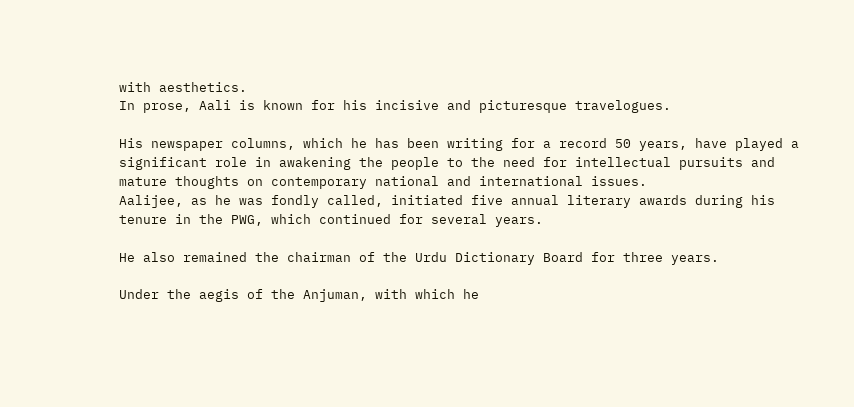with aesthetics.
In prose, Aali is known for his incisive and picturesque travelogues.

His newspaper columns, which he has been writing for a record 50 years, have played a significant role in awakening the people to the need for intellectual pursuits and mature thoughts on contemporary national and international issues.
Aalijee, as he was fondly called, initiated five annual literary awards during his tenure in the PWG, which continued for several years.

He also remained the chairman of the Urdu Dictionary Board for three years.

Under the aegis of the Anjuman, with which he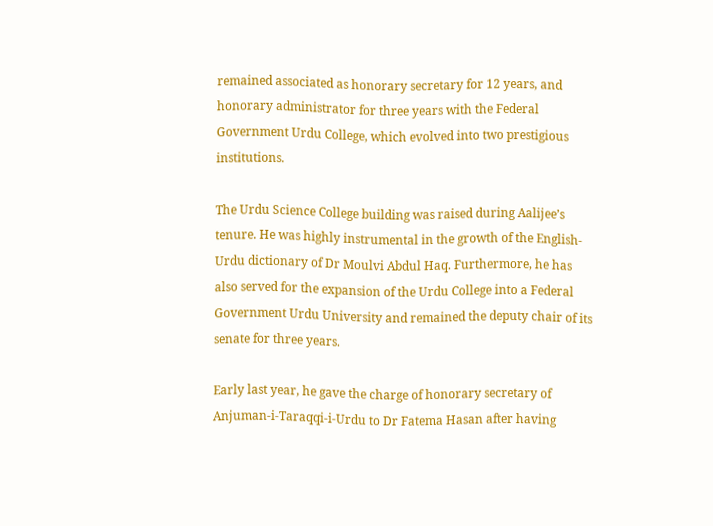remained associated as honorary secretary for 12 years, and honorary administrator for three years with the Federal Government Urdu College, which evolved into two prestigious institutions.

The Urdu Science College building was raised during Aalijee’s tenure. He was highly instrumental in the growth of the English-Urdu dictionary of Dr Moulvi Abdul Haq. Furthermore, he has also served for the expansion of the Urdu College into a Federal Government Urdu University and remained the deputy chair of its senate for three years.

Early last year, he gave the charge of honorary secretary of Anjuman-i-Taraqqi-i-Urdu to Dr Fatema Hasan after having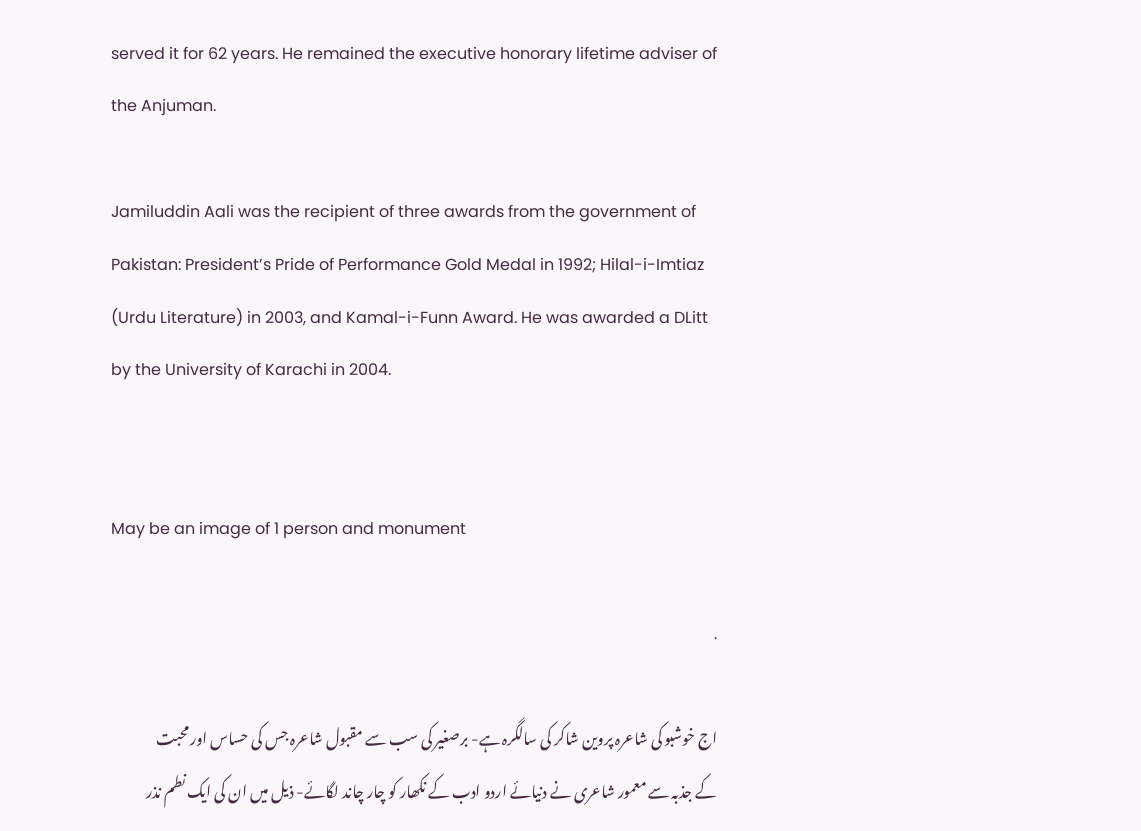served it for 62 years. He remained the executive honorary lifetime adviser of the Anjuman.

Jamiluddin Aali was the recipient of three awards from the government of Pakistan: President’s Pride of Performance Gold Medal in 1992; Hilal-i-Imtiaz (Urdu Literature) in 2003, and Kamal-i-Funn Award. He was awarded a DLitt by the University of Karachi in 2004.


May be an image of 1 person and monument

.

اج خوشبو کی شاعرہ پروین شاکر کی سالگرہ ہے- برصغیر کی سب سے مقبول شاعرہ جس کی حساس اور محبت کے جذبہ سے معمور شاعری نے دنیائے اردو ادب کے نکھار کو چار چاند لگائے- ذیل میں ان کی ایک نطم نذر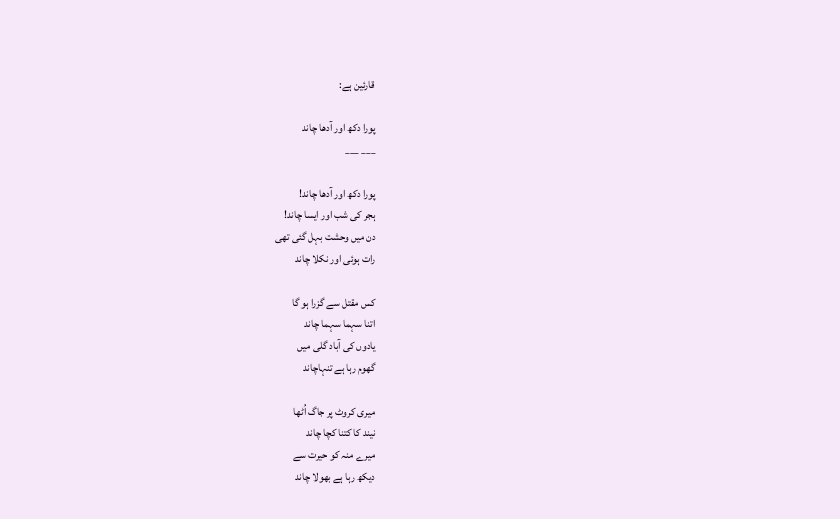قارئین ہے:

پورا دکھ اور آدھا چاند
___ ___

پورا دکھ اور آدھا چاند!
ہجر کی شب اور ایسا چاند!
دن میں وحشت بہل گئی تھی
رات ہوئی اور نکلا چاند

کس مقتل سے گزرا ہو گا
اتنا سہما سہما چاند
یادوں کی آباد گلی میں
گھوم رہا ہے تنہاچاند

میری کروٹ پر جاگ اُٹھا
نیند کا کتنا کچا چاند
میرے منہ کو حیرت سے
دیکھ رہا ہے بھولا چاند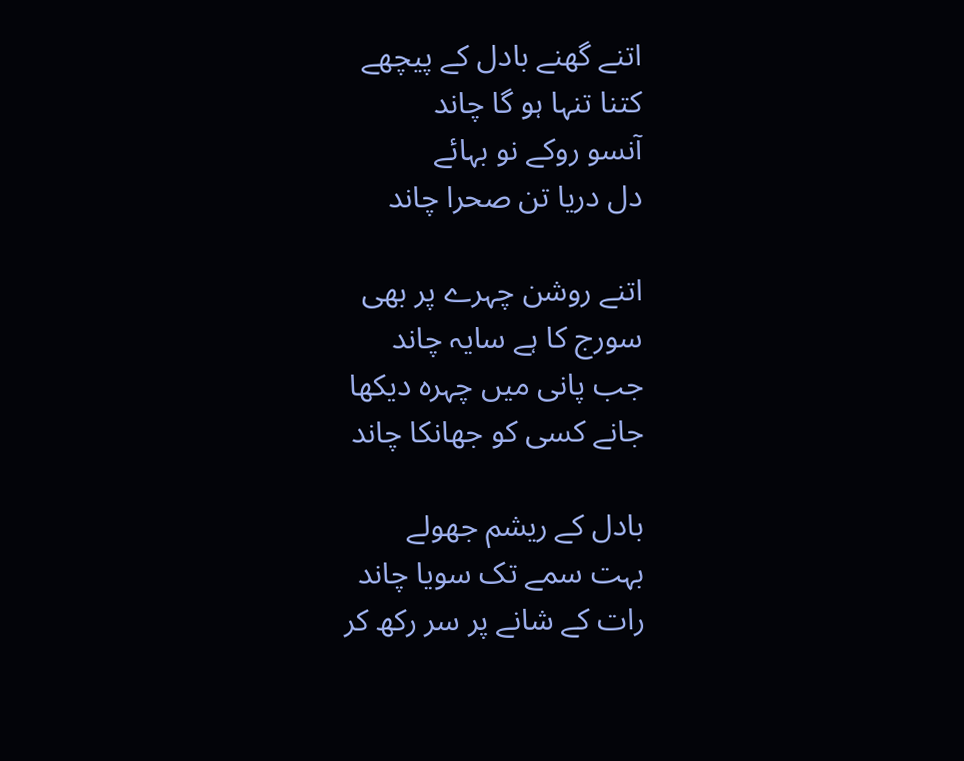اتنے گھنے بادل کے پیچھے
کتنا تنہا ہو گا چاند
آنسو روکے نو بہائے
دل دریا تن صحرا چاند

اتنے روشن چہرے پر بھی
سورج کا ہے سایہ چاند
جب پانی میں چہرہ دیکھا
جانے کسی کو جھانکا چاند

بادل کے ریشم جھولے
بہت سمے تک سویا چاند
رات کے شانے پر سر رکھ کر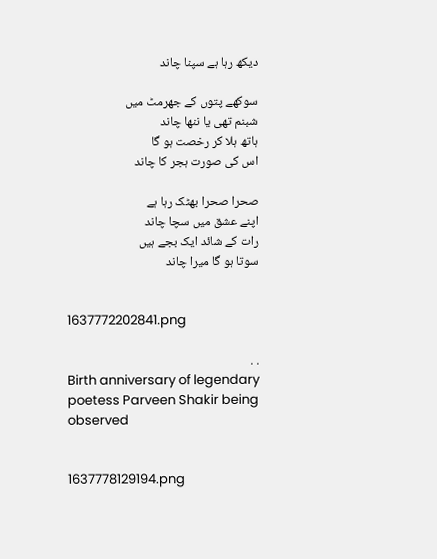دیکھ رہا ہے سپنا چاند

سوکھے پتوں کے جھرمٹ میں
شبنم تھی یا ننھا چاند
ہاتھ ہلا کر رخصت ہو گا
اس کی صورت ہجر کا چاند

صحرا صحرا بھٹک رہا ہے
اپنے عشق میں سچا چاند
رات کے شائد ایک بجے ہیں
سوتا ہو گا میرا چاند


1637772202841.png

. .
Birth anniversary of legendary poetess Parveen Shakir being observed


1637778129194.png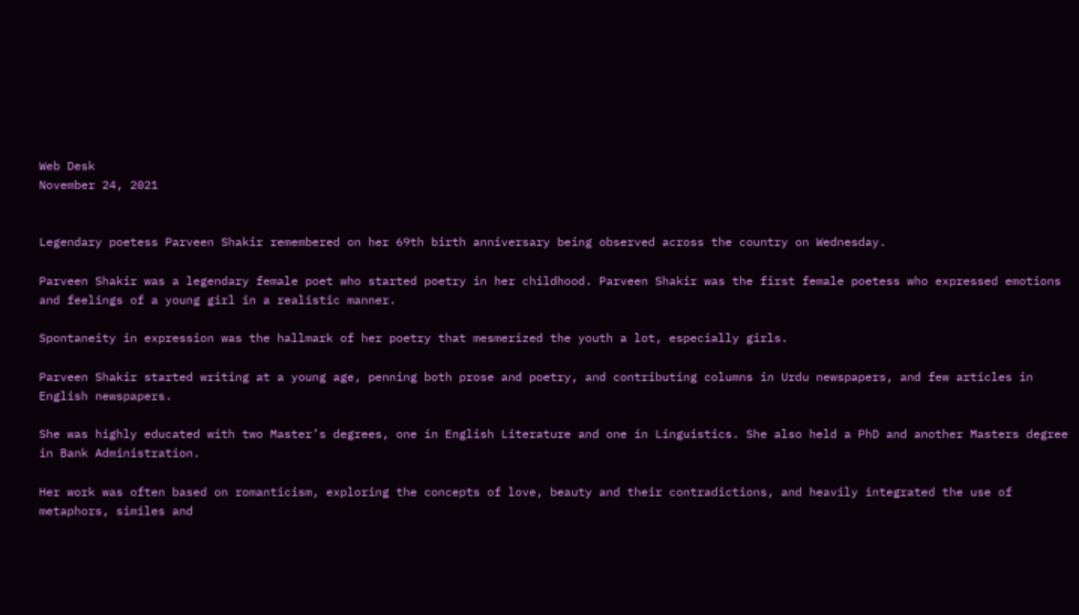Web Desk
November 24, 2021


Legendary poetess Parveen Shakir remembered on her 69th birth anniversary being observed across the country on Wednesday.

Parveen Shakir was a legendary female poet who started poetry in her childhood. Parveen Shakir was the first female poetess who expressed emotions and feelings of a young girl in a realistic manner.

Spontaneity in expression was the hallmark of her poetry that mesmerized the youth a lot, especially girls.

Parveen Shakir started writing at a young age, penning both prose and poetry, and contributing columns in Urdu newspapers, and few articles in English newspapers.

She was highly educated with two Master’s degrees, one in English Literature and one in Linguistics. She also held a PhD and another Masters degree in Bank Administration.

Her work was often based on romanticism, exploring the concepts of love, beauty and their contradictions, and heavily integrated the use of metaphors, similes and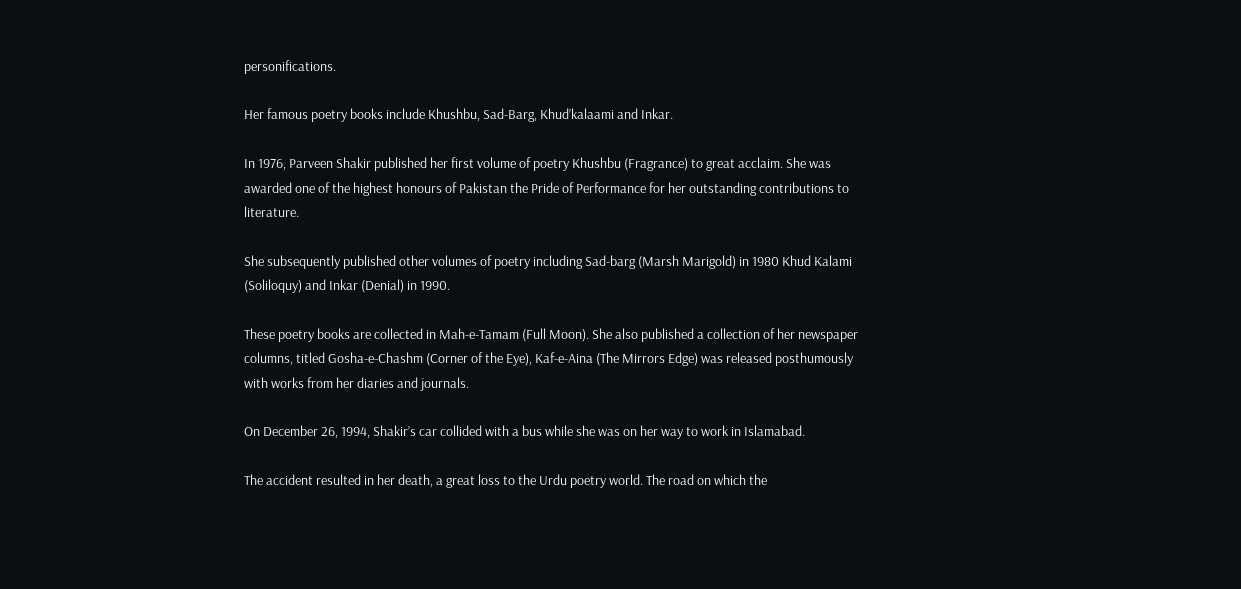personifications.

Her famous poetry books include Khushbu, Sad-Barg, Khud’kalaami and Inkar.

In 1976, Parveen Shakir published her first volume of poetry Khushbu (Fragrance) to great acclaim. She was awarded one of the highest honours of Pakistan the Pride of Performance for her outstanding contributions to literature.

She subsequently published other volumes of poetry including Sad-barg (Marsh Marigold) in 1980 Khud Kalami (Soliloquy) and Inkar (Denial) in 1990.

These poetry books are collected in Mah-e-Tamam (Full Moon). She also published a collection of her newspaper columns, titled Gosha-e-Chashm (Corner of the Eye), Kaf-e-Aina (The Mirrors Edge) was released posthumously with works from her diaries and journals.

On December 26, 1994, Shakir’s car collided with a bus while she was on her way to work in Islamabad.

The accident resulted in her death, a great loss to the Urdu poetry world. The road on which the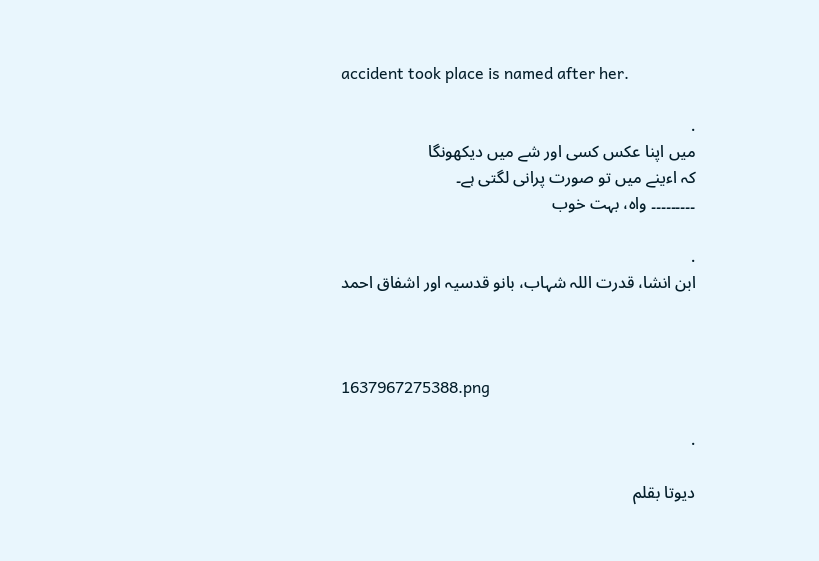accident took place is named after her.

.
میں اپنا عکس کسی اور شے میں دیکھونگا
کہ اءینے میں تو صورت پرانی لگتی ہے۔
۔۔۔۔۔۔۔۔۔ واہ، بہت خوب

.
ابن انشا، قدرت اللہ شہاب، بانو قدسیہ اور اشفاق احمد



1637967275388.png

.

دیوتا بقلم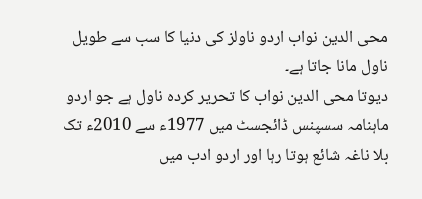محی الدین نواب اردو ناولز کی دنیا کا سب سے طویل ناول مانا جاتا ہے۔
دیوتا محی الدین نواب کا تحریر کردہ ناول ہے جو اردو ماہنامہ سسپنس ڈائجسٹ میں 1977ء سے 2010ء تک بلا ناغہ شائع ہوتا رہا اور اردو ادب میں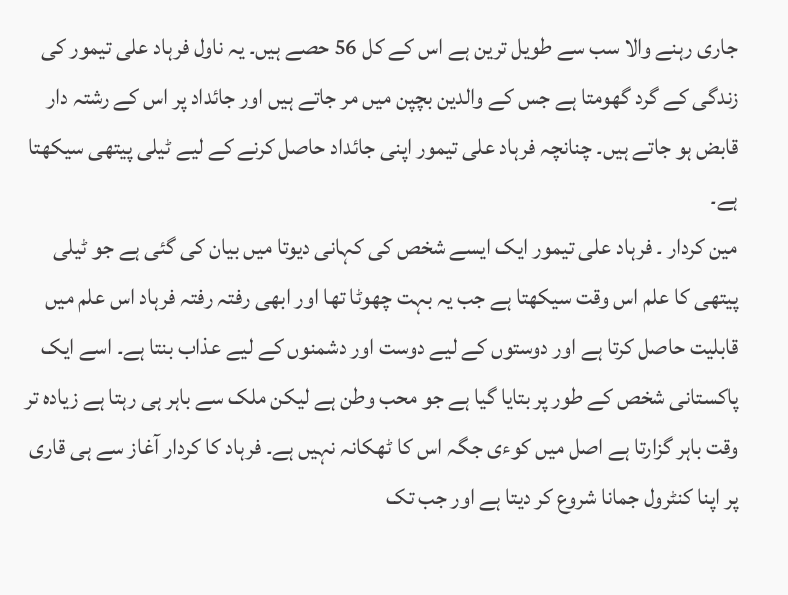جاری رہنے والا سب سے طویل ترین ہے اس کے کل 56 حصے ہیں۔ یہ ناول فرہاد علی تیمور کی زندگی کے گرد گھومتا ہے جس کے والدین بچپن میں مر جاتے ہیں اور جائداد پر اس کے رشتہ دار قابض ہو جاتے ہیں۔ چنانچہ فرہاد علی تیمور اپنی جائداد حاصل کرنے کے لیے ٹیلی پیتھی سیکھتا ہے۔
مین کردار ۔ فرہاد علی تیمور ایک ایسے شخص کی کہانی دیوتا میں بیان کی گئی ہے جو ٹیلی پیتھی کا علم اس وقت سیکھتا ہے جب یہ بہت چھوٹا تھا اور ابھی رفتہ رفتہ فرہاد اس علم میں قابلیت حاصل کرتا ہے اور دوستوں کے لیے دوست اور دشمنوں کے لیے عذاب بنتا ہے۔ اسے ایک پاکستانی شخص کے طور پر بتایا گیا ہے جو محب وطن ہے لیکن ملک سے باہر ہی رہتا ہے زیادہ تر وقت باہر گزارتا ہے اصل میں کوءی جگہ اس کا ٹھکانہ نہیں ہے۔ فرہاد کا کردار آغاز سے ہی قاری پر اپنا کنٹرول جمانا شروع کر دیتا ہے اور جب تک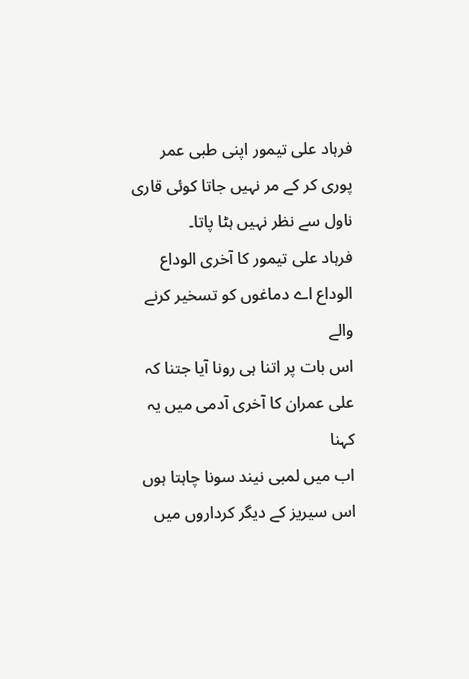فرہاد علی تیمور اپنی طبی عمر پوری کر کے مر نہیں جاتا کوئی قاری ناول سے نظر نہیں ہٹا پاتا۔
فرہاد علی تیمور کا آخری الوداع الوداع اے دماغوں کو تسخیر کرنے والے
اس بات پر اتنا ہی رونا آیا جتنا کہ علی عمران کا آخری آدمی میں یہ کہنا
اب میں لمبی نیند سونا چاہتا ہوں
اس سیریز کے دیگر کرداروں میں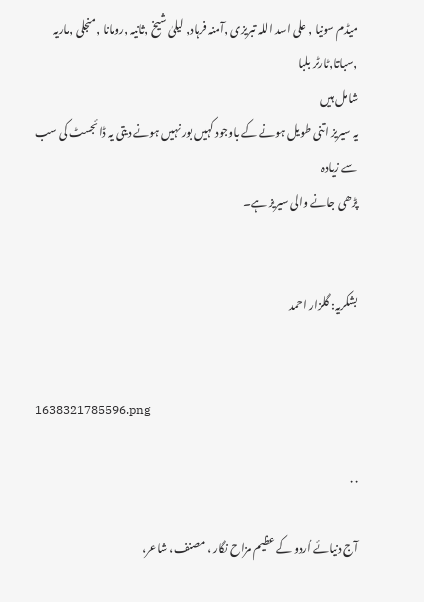میڈم سونیا , علی اسد اللہ تبریزی ,آمنہ فرہاد, لیلیٰ شیخ ,ثانیہ ,رومانا ,منجلی ,ماریہ ,سباتا,ٹارٹر بلبا
شامل ہیں
یہ سیریز اتنی طویل ہونے کے باوجود کہیں بور نہیں ہونے دیتی یہ ڈائجسٹ کی سب سے زیادہ
پڑھی جانے والی سیریز ہے۔


بشکریہ: گلزار احمد


1638321785596.png

. .

آج دنیائے اُردو کے عظیم مزاح نگار ، مصنف، شاعر،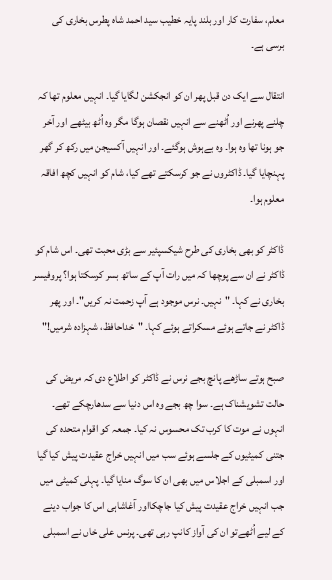معلم، سفارت کار اور بلند پایہ خطیب سید احمد شاہ پطرس بخاری کی برسی ہے۔

انتقال سے ایک دن قبل پھر ان کو انجکشن لگایا گیا۔ انہیں معلوم تھا کہ چلنے پھرنے اور اُٹھنے سے انہیں نقصان ہوگا مگر وہ اُٹھ بیٹھے اور آخر جو ہونا تھا وہ ہوا۔ وہ بےہوش ہوگئے۔ اور انہیں آکسیجن میں رکھ کر گھر پہنچایا گیا۔ ڈاکٹروں نے جو کرسکتے تھے کیا، شام کو انہیں کچھ افاقہ معلوم ہوا۔

ڈاکٹر کو بھی بخاری کی طرح شیکسپئیر سے بڑی محبت تھی۔ اس شام کو ڈاکٹر نے ان سے پوچھا کہ میں رات آپ کے ساتھ بسر کرسکتا ہوا؟ پروفیسر بخاری نے کہا۔ "نہیں۔ نرس موجود ہے آپ زحمت نہ کریں"۔ اور پھر ڈاکٹر نے جاتے ہوئے مسکراتے ہوئے کہا۔ "خداحافظ، شہزادہ شرمیں!"

صبح ہوتے ساڑھے پانچ بجے نرس نے ڈاکٹر کو اطلاع دی کہ مریض کی حالت تشویشناک ہے۔ سوا چھ بجے وہ اس دنیا سے سدھارچکے تھے۔ انہوں نے موت کا کرب تک محسوس نہ کیا۔ جمعہ کو اقوام متحدہ کی جتنی کمیٹیوں کے جلسے ہوئے سب میں انہیں خراج عقیدت پیش کیا گیا اور اسمبلی کے اجلاس میں بھی ان کا سوگ منایا گیا۔ پہلی کمیٹی میں جب انہیں خراج عقیدت پیش کیا جاچکااور آغاشاہی اس کا جواب دینے کے ليے اُٹھےتو ان کی آواز کانپ رہی تھی۔ پرنس علی خاں نے اسمبلی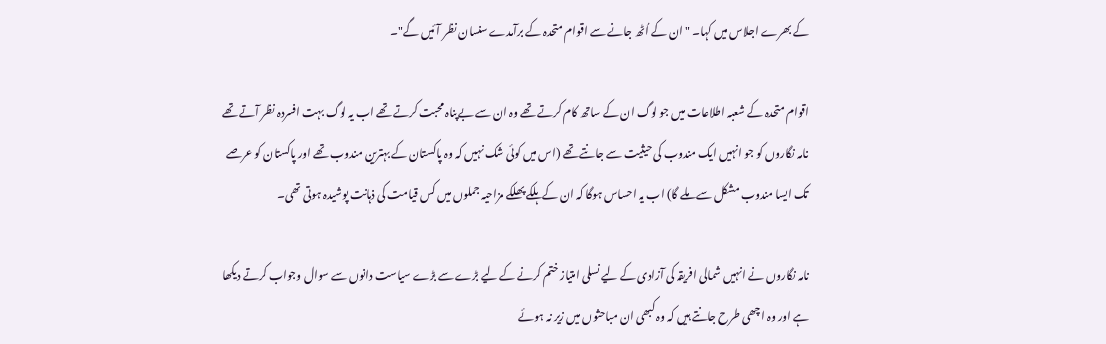کے بھرے اجلاس میں کہا۔ "ان کے اُٹھ جانے سے اقوام متحدہ کے برآمدے سنسان نظر آئیں گے"۔

اقوام متحدہ کے شعبہ اطلاعات میں جو لوگ ان کے ساتھ کام کرتے تھے وہ ان سے بےپناہ محبت کرتے تھے اب یہ لوگ بہت افسردہ نظر آتے تھے نامہ نگاروں کو جو انہیں ایک مندوب کی حیثیت سے جانتے تھے (اس میں کوئی شک نہیں کہ وہ پاکستان کے بہترین مندوب تھے اور پاکستان کو عرصے تک ایسا مندوب مشکل سے ملے گا) اب یہ احساس ہوگا کہ ان کے ہلکے پھلکے مزاحیہ جملوں میں کس قیامت کی ذہانت پوشیدہ ہوتی تھی۔

نامہ نگاروں نے انہیں شمالی افریقہ کی آزادی کے ليے نسلی امتیاز ختم کرنے کے ليے بڑے سے بڑے سیاست دانوں سے سوال وجواب کرتے دیکھا ہے اور وہ اچھی طرح جانتے ہیں کہ وہ کبھی ان مباحثوں میں زیر نہ ہوئے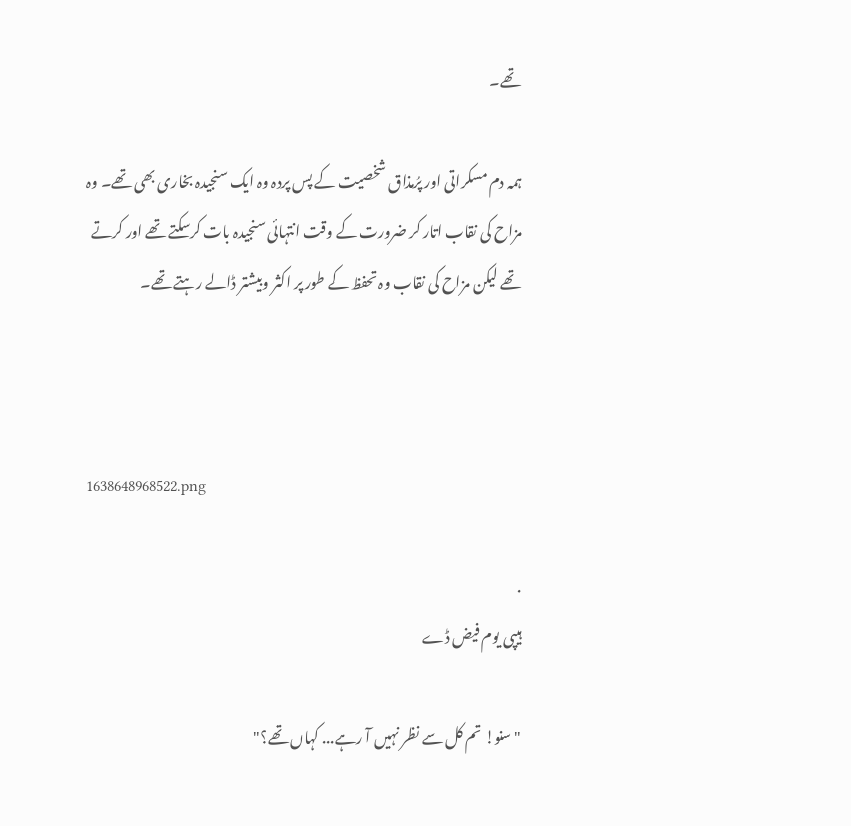تھے۔

ہمہ دم مسکراتی اور پرُمذاق شخصیت کے پس پردہ وہ ایک سنجیدہ بخاری بھی تھے۔ وہ مزاح کی نقاب اتار کر ضرورت کے وقت انتہائی سنجیدہ بات کرسکتے تھے اور کرتے تھے لیکن مزاح کی نقاب وہ تحفظ کے طور پر اکثر وبیشتر ڈالے رہتے تھے۔



1638648968522.png

.
ہیپی یوم فیض ڈے

" سنو! تم کل سے نظر نہیں آ رہے... کہاں تھے؟"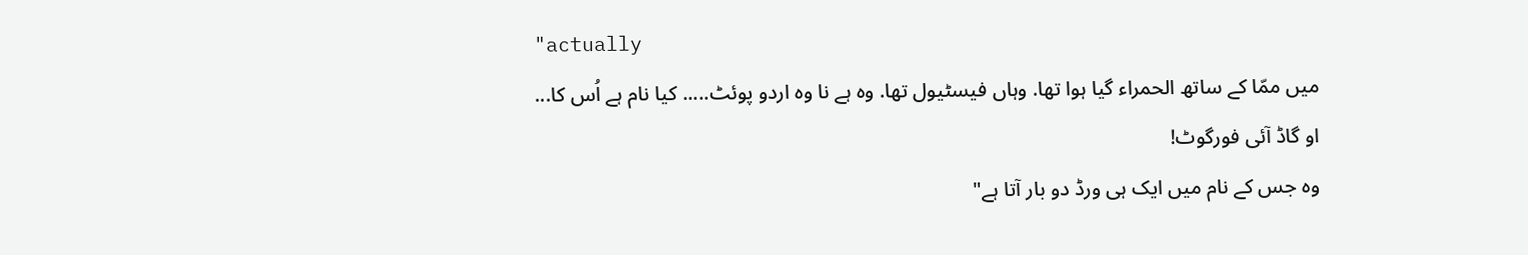"actually
میں ممّا کے ساتھ الحمراء گیا ہوا تھا. وہاں فیسٹیول تھا. وہ ہے نا وہ اردو پوئٹ..... کیا نام ہے اُس کا...
او گاڈ آئی فورگوٹ!
وہ جس کے نام میں ایک ہی ورڈ دو بار آتا ہے"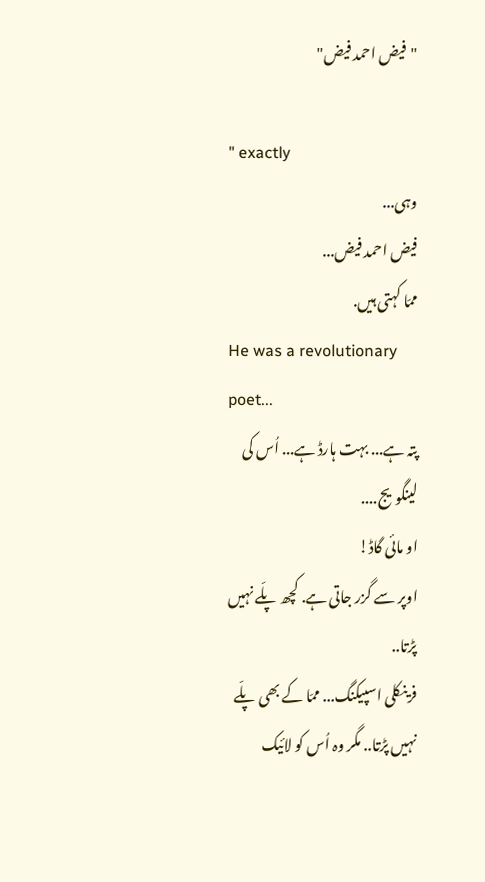"فیض احمد فیض"

" exactly
وہی...
فیض احمد فیض...
ممّا کہتی ہیں.
He was a revolutionary poet...
پتہ ہے... بہت ہارڈ ہے... اُس کی لینگویج....
او مائی گاڈ!
اوپر سے گزر جاتی ہے. کچھ پلّے نہیں پڑتا..
فرینکلی اسپیکنگ... ممّا کے بھی پلّے نہیں پڑتا.. مگر وہ اُس کو لائیک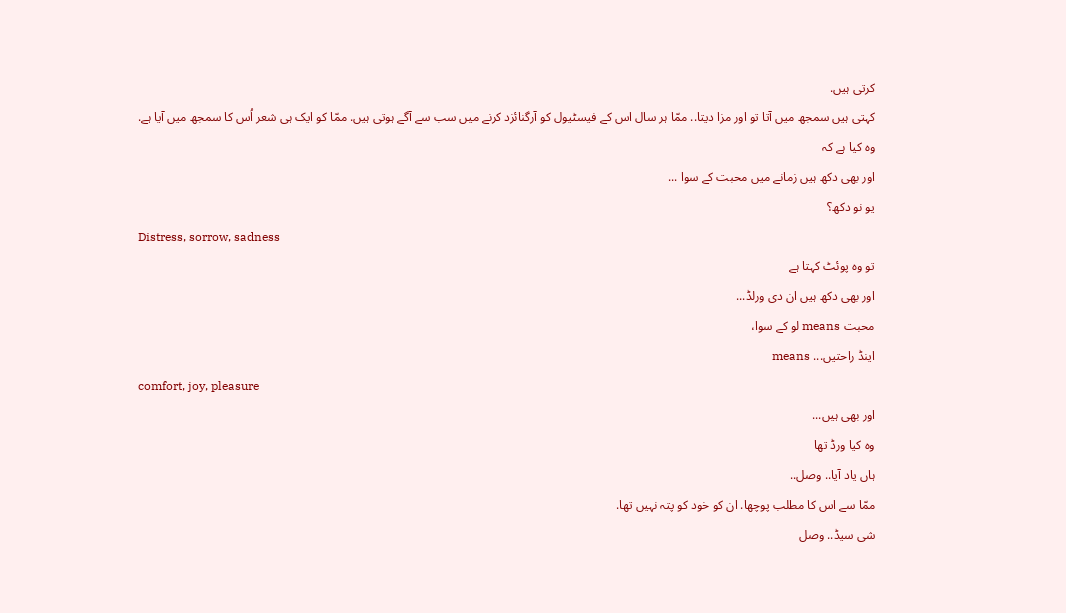کرتی ہیں.
کہتی ہیں سمجھ میں آتا تو اور مزا دیتا.. ممّا ہر سال اس کے فیسٹیول کو آرگنائزد کرنے میں سب سے آگے ہوتی ہیں. ممّا کو ایک ہی شعر اُس کا سمجھ میں آیا ہے.
وہ کیا ہے کہ
اور بھی دکھ ہیں زمانے میں محبت کے سوا ...
یو نو دکھ؟
Distress, sorrow, sadness
تو وہ پوئٹ کہتا ہے
اور بھی دکھ ہیں ان دی ورلڈ...
محبت means لو کے سوا،
اینڈ راحتیں... means
comfort, joy, pleasure
اور بھی ہیں...
وہ کیا ورڈ تھا
ہاں یاد آیا.. وصل..
ممّا سے اس کا مطلب پوچھا. ان کو خود کو پتہ نہیں تھا.
شی سیڈ.. وصل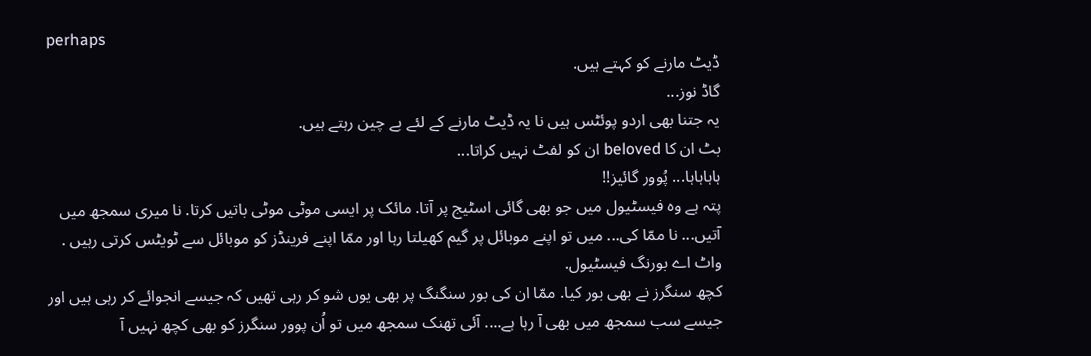perhaps
ڈیٹ مارنے کو کہتے ہیں.
گاڈ نوز...
یہ جتنا بھی اردو پوئٹس ہیں نا یہ ڈیٹ مارنے کے لئے بے چین رہتے ہیں.
بٹ ان کا beloved ان کو لفٹ نہیں کراتا...
ہاہاہاہا... پُوور گائیز!!
پتہ ہے وہ فیسٹیول میں جو بھی گائی اسٹیج پر آتا. مائک پر ایسی موٹی موٹی باتیں کرتا. نا میری سمجھ میں آتیں... نا ممّا کی... میں تو اپنے موبائل پر گیم کھیلتا رہا اور ممّا اپنے فرینڈز کو موبائل سے ٹویٹس کرتی رہیں .
واٹ اے بورنگ فیسٹیول.
کچھ سنگرز نے بھی بور کیا. ممّا ان کی بور سنگنگ پر بھی یوں شو کر رہی تھیں کہ جیسے انجوائے کر رہی ہیں اور جیسے سب سمجھ میں بھی آ رہا ہے.... آئی تھنک سمجھ میں تو اُن پوور سنگرز کو بھی کچھ نہیں آ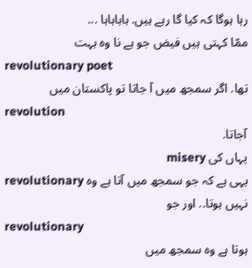رہا ہوگا کہ کیا گا رہے ہیں. ہاہاہاہا ...
ممّا کہتی ہیں فیض جو ہے نا وہ بہت
revolutionary poet
تھا. اگر سمجھ میں آ جاتا تو پاکستان میں
revolution
آجاتا.
یہاں کی misery
یہی ہے کہ جو سمجھ میں آتا ہے وہ revolutionary
نہیں ہوتا.. اور جو
revolutionary
ہوتا ہے وہ سمجھ میں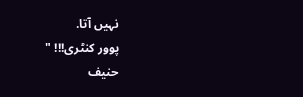نہیں آتا.
پوور کنٹری!!! "
حنیف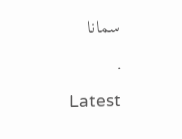سمانا

.

Latest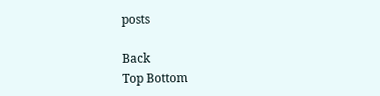posts

Back
Top Bottom